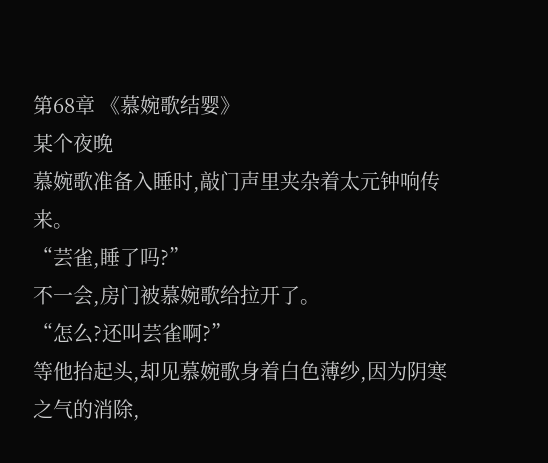第68章 《慕婉歌结婴》
某个夜晚
慕婉歌准备入睡时,敲门声里夹杂着太元钟响传来。
“芸雀,睡了吗?”
不一会,房门被慕婉歌给拉开了。
“怎么?还叫芸雀啊?”
等他抬起头,却见慕婉歌身着白色薄纱,因为阴寒之气的消除,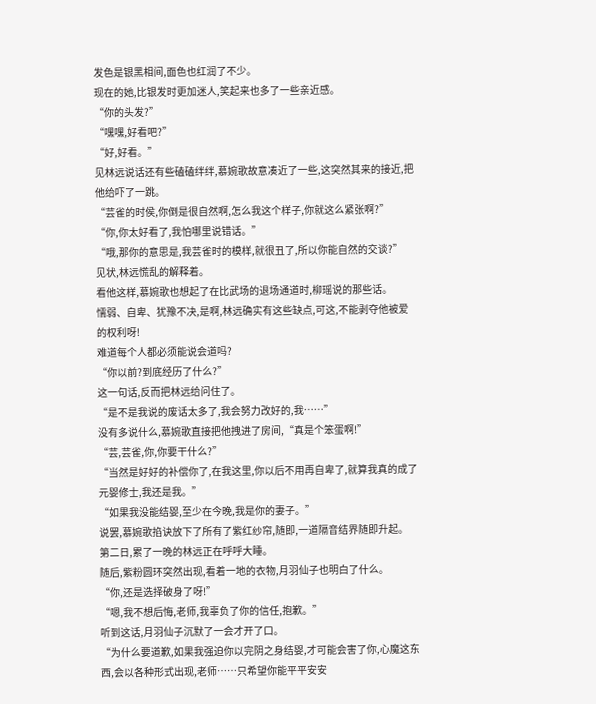发色是银黑相间,面色也红润了不少。
现在的她,比银发时更加迷人,笑起来也多了一些亲近感。
“你的头发?”
“嘿嘿,好看吧?”
“好,好看。”
见林远说话还有些磕磕绊绊,慕婉歌故意凑近了一些,这突然其来的接近,把他给吓了一跳。
“芸雀的时侯,你倒是很自然啊,怎么我这个样子,你就这么紧张啊?”
“你,你太好看了,我怕哪里说错话。”
“哦,那你的意思是,我芸雀时的模样,就很丑了,所以你能自然的交谈?”
见状,林远慌乱的解释着。
看他这样,慕婉歌也想起了在比武场的退场通道时,柳瑶说的那些话。
懦弱、自卑、犹豫不决,是啊,林远确实有这些缺点,可这,不能剥夺他被爱的权利呀!
难道每个人都必须能说会道吗?
“你以前?到底经历了什么?”
这一句话,反而把林远给问住了。
“是不是我说的废话太多了,我会努力改好的,我……”
没有多说什么,慕婉歌直接把他拽进了房间,“真是个笨蛋啊!”
“芸,芸雀,你,你要干什么?”
“当然是好好的补偿你了,在我这里,你以后不用再自卑了,就算我真的成了元婴修士,我还是我。”
“如果我没能结婴,至少在今晚,我是你的妻子。”
说罢,慕婉歌掐诀放下了所有了紫红纱帘,随即,一道隔音结界随即升起。
第二日,累了一晚的林远正在呼呼大睡。
随后,紫粉圆环突然出现,看着一地的衣物,月羽仙子也明白了什么。
“你,还是选择破身了呀!”
“嗯,我不想后悔,老师,我辜负了你的信任,抱歉。”
听到这话,月羽仙子沉默了一会才开了口。
“为什么要道歉,如果我强迫你以完阴之身结婴,才可能会害了你,心魔这东西,会以各种形式出现,老师……只希望你能平平安安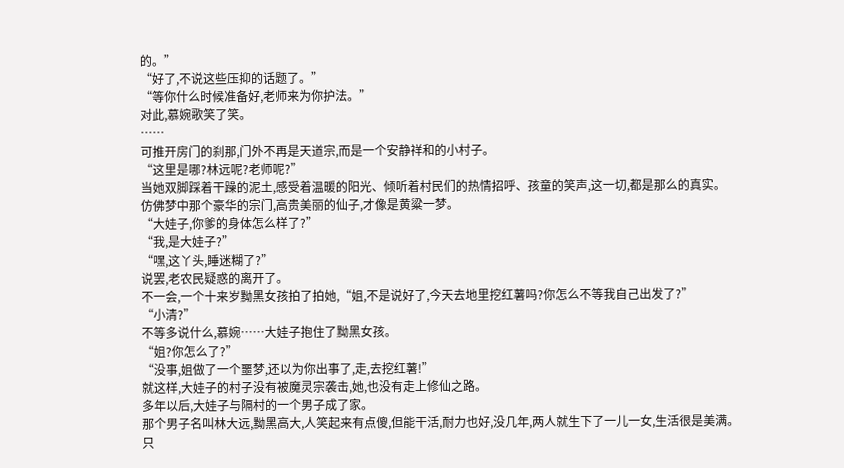的。”
“好了,不说这些压抑的话题了。”
“等你什么时候准备好,老师来为你护法。”
对此,慕婉歌笑了笑。
……
可推开房门的刹那,门外不再是天道宗,而是一个安静祥和的小村子。
“这里是哪?林远呢?老师呢?”
当她双脚踩着干躁的泥土,感受着温暖的阳光、倾听着村民们的热情招呼、孩童的笑声,这一切,都是那么的真实。
仿佛梦中那个豪华的宗门,高贵美丽的仙子,才像是黄粱一梦。
“大娃子,你爹的身体怎么样了?”
“我,是大娃子?”
“嘿,这丫头,睡迷糊了?”
说罢,老农民疑惑的离开了。
不一会,一个十来岁黝黑女孩拍了拍她,“姐,不是说好了,今天去地里挖红薯吗?你怎么不等我自己出发了?”
“小清?”
不等多说什么,慕婉……大娃子抱住了黝黑女孩。
“姐?你怎么了?”
“没事,姐做了一个噩梦,还以为你出事了,走,去挖红薯!”
就这样,大娃子的村子没有被魔灵宗袭击,她,也没有走上修仙之路。
多年以后,大娃子与隔村的一个男子成了家。
那个男子名叫林大远,黝黑高大,人笑起来有点傻,但能干活,耐力也好,没几年,两人就生下了一儿一女,生活很是美满。
只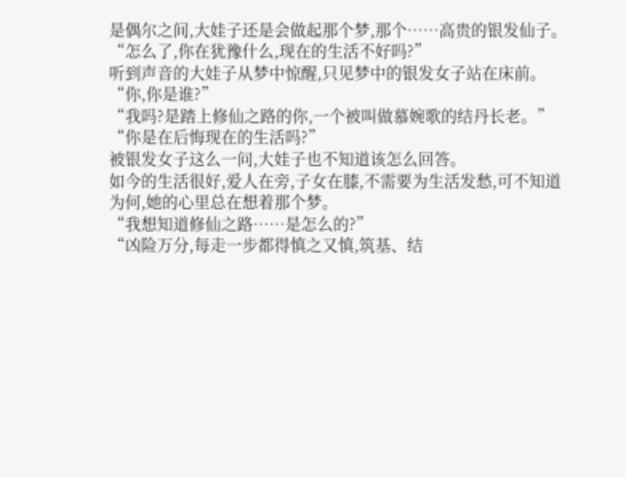是偶尔之间,大娃子还是会做起那个梦,那个……高贵的银发仙子。
“怎么了,你在犹豫什么,现在的生活不好吗?”
听到声音的大娃子从梦中惊醒,只见梦中的银发女子站在床前。
“你,你是谁?”
“我吗?是踏上修仙之路的你,一个被叫做慕婉歌的结丹长老。”
“你是在后悔现在的生活吗?”
被银发女子这么一问,大娃子也不知道该怎么回答。
如今的生活很好,爱人在旁,子女在膝,不需要为生活发愁,可不知道为何,她的心里总在想着那个梦。
“我想知道修仙之路……是怎么的?”
“凶险万分,每走一步都得慎之又慎,筑基、结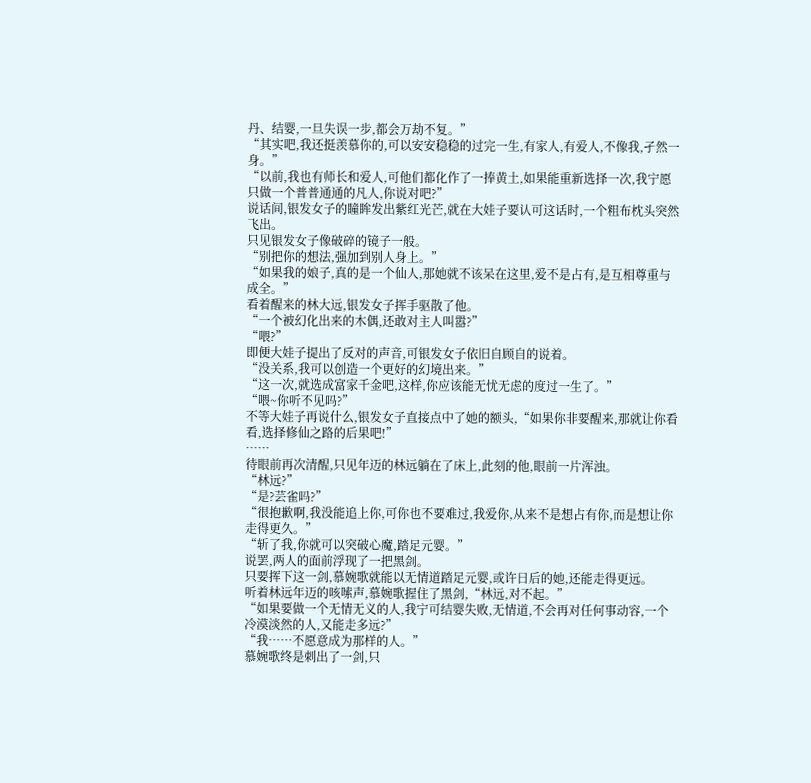丹、结婴,一旦失误一步,都会万劫不复。”
“其实吧,我还挺羡慕你的,可以安安稳稳的过完一生,有家人,有爱人,不像我,孑然一身。”
“以前,我也有师长和爱人,可他们都化作了一捧黄土,如果能重新选择一次,我宁愿只做一个普普通通的凡人,你说对吧?”
说话间,银发女子的瞳眸发出紫红光芒,就在大娃子要认可这话时,一个粗布枕头突然飞出。
只见银发女子像破碎的镜子一般。
“别把你的想法,强加到别人身上。”
“如果我的娘子,真的是一个仙人,那她就不该呆在这里,爱不是占有,是互相尊重与成全。”
看着醒来的林大远,银发女子挥手驱散了他。
“一个被幻化出来的木偶,还敢对主人叫嚣?”
“喂?”
即便大娃子提出了反对的声音,可银发女子依旧自顾自的说着。
“没关系,我可以创造一个更好的幻境出来。”
“这一次,就选成富家千金吧,这样,你应该能无忧无虑的度过一生了。”
“喂~你听不见吗?”
不等大娃子再说什么,银发女子直接点中了她的额头,“如果你非要醒来,那就让你看看,选择修仙之路的后果吧!”
……
待眼前再次清醒,只见年迈的林远躺在了床上,此刻的他,眼前一片浑浊。
“林远?”
“是?芸雀吗?”
“很抱歉啊,我没能追上你,可你也不要难过,我爱你,从来不是想占有你,而是想让你走得更久。”
“斩了我,你就可以突破心魔,踏足元婴。”
说罢,两人的面前浮现了一把黑剑。
只要挥下这一剑,慕婉歌就能以无情道踏足元婴,或许日后的她,还能走得更远。
听着林远年迈的咳嗦声,慕婉歌握住了黑剑,“林远,对不起。”
“如果要做一个无情无义的人,我宁可结婴失败,无情道,不会再对任何事动容,一个冷漠淡然的人,又能走多远?”
“我……不愿意成为那样的人。”
慕婉歌终是刺出了一剑,只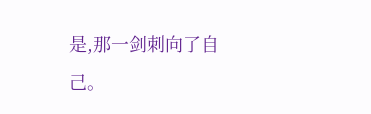是,那一剑刺向了自己。